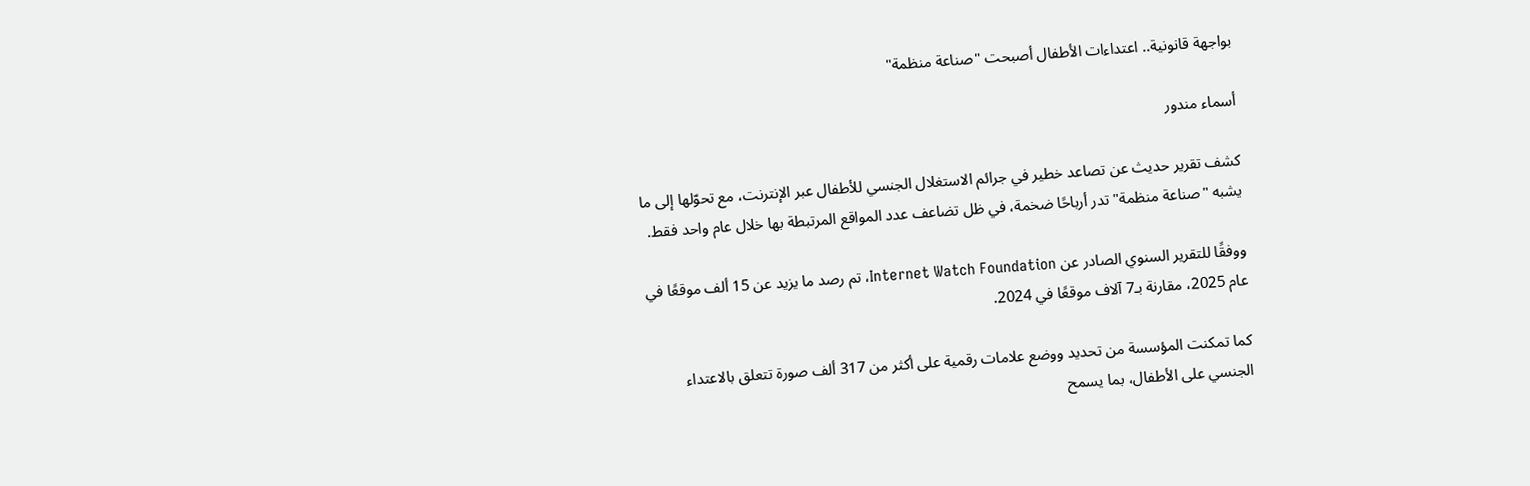بواجهة قانونية.. اعتداءات الأطفال أصبحت "صناعة منظمة"

أسماء مندور

كشف تقرير حديث عن تصاعد خطير في جرائم الاستغلال الجنسي للأطفال عبر الإنترنت، مع تحوّلها إلى ما يشبه "صناعة منظمة" تدر أرباحًا ضخمة، في ظل تضاعف عدد المواقع المرتبطة بها خلال عام واحد فقط.

ووفقًا للتقرير السنوي الصادر عن Internet Watch Foundation، تم رصد ما يزيد عن 15 ألف موقعًا في عام 2025، مقارنة بـ7 آلاف موقعًا في 2024.

كما تمكنت المؤسسة من تحديد ووضع علامات رقمية على أكثر من 317 ألف صورة تتعلق بالاعتداء الجنسي على الأطفال، بما يسمح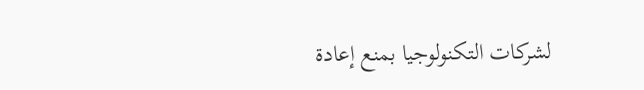لشركات التكنولوجيا بمنع إعادة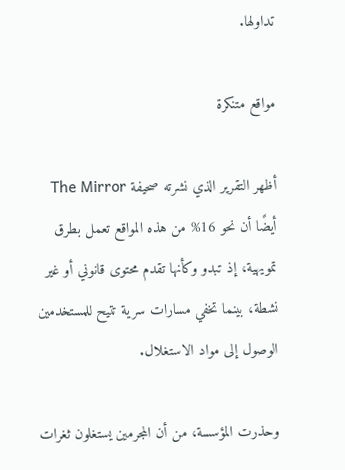تداولها.

مواقع متنكرة

أظهر التقرير الذي نشرته صحيفة The Mirror أيضًا أن نحو 16% من هذه المواقع تعمل بطرق تمويهية، إذ تبدو وكأنها تقدم محتوى قانوني أو غير نشطة، بينما تخفي مسارات سرية تتيح للمستخدمين الوصول إلى مواد الاستغلال.

وحذرت المؤسسة، من أن المجرمين يستغلون ثغرات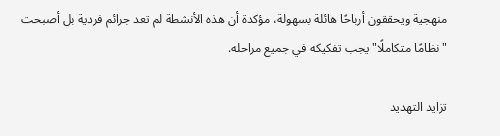منهجية ويحققون أرباحًا هائلة بسهولة، مؤكدة أن هذه الأنشطة لم تعد جرائم فردية بل أصبحت "نظامًا متكاملًا" يجب تفكيكه في جميع مراحله.

تزايد التهديد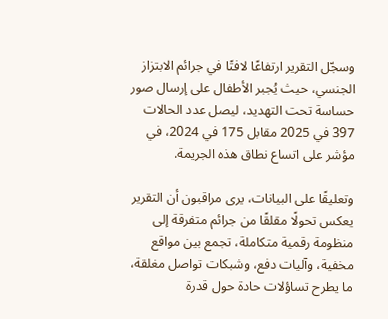وسجّل التقرير ارتفاعًا لافتًا في جرائم الابتزاز الجنسي، حيث يُجبر الأطفال على إرسال صور حساسة تحت التهديد، ليصل عدد الحالات 397 في 2025 مقابل 175 في 2024، في مؤشر على اتساع نطاق هذه الجريمة.

وتعليقًا على البيانات، يرى مراقبون أن التقرير يعكس تحولًا مقلقًا من جرائم متفرقة إلى منظومة رقمية متكاملة، تجمع بين مواقع مخفية، وآليات دفع، وشبكات تواصل مغلقة، ما يطرح تساؤلات حادة حول قدرة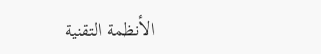الأنظمة التقنية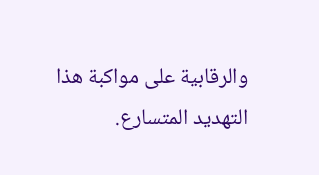والرقابية على مواكبة هذا التهديد المتسارع.